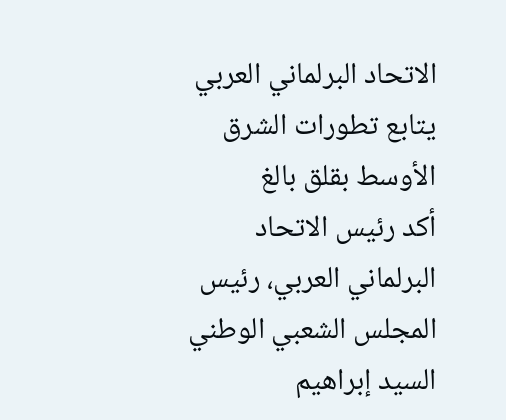الاتحاد البرلماني العربي يتابع تطورات الشرق الأوسط بقلق بالغ
أكد رئيس الاتحاد البرلماني العربي، رئيس المجلس الشعبي الوطني السيد إبراهيم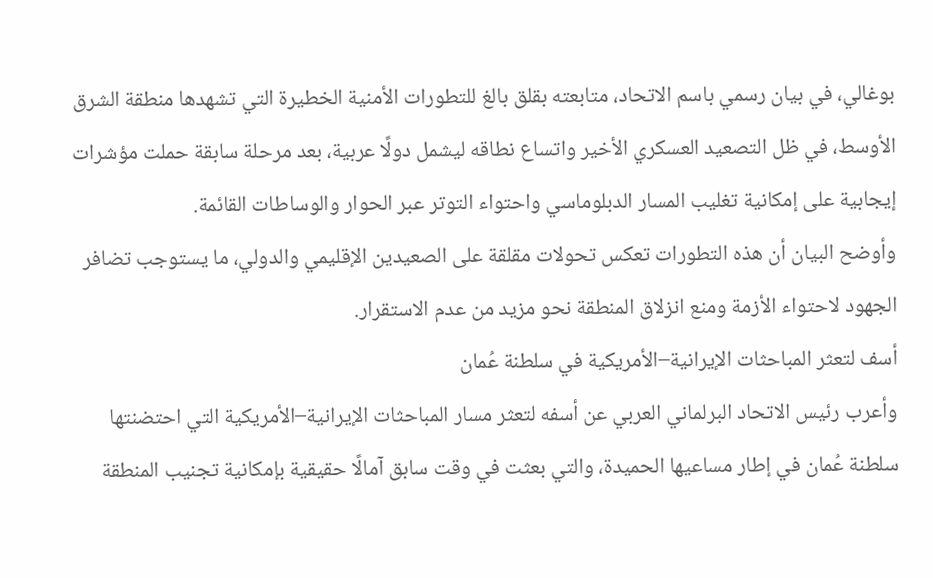بوغالي، في بيان رسمي باسم الاتحاد، متابعته بقلق بالغ للتطورات الأمنية الخطيرة التي تشهدها منطقة الشرق الأوسط، في ظل التصعيد العسكري الأخير واتساع نطاقه ليشمل دولًا عربية، بعد مرحلة سابقة حملت مؤشرات إيجابية على إمكانية تغليب المسار الدبلوماسي واحتواء التوتر عبر الحوار والوساطات القائمة.
وأوضح البيان أن هذه التطورات تعكس تحولات مقلقة على الصعيدين الإقليمي والدولي، ما يستوجب تضافر الجهود لاحتواء الأزمة ومنع انزلاق المنطقة نحو مزيد من عدم الاستقرار.
أسف لتعثر المباحثات الإيرانية–الأمريكية في سلطنة عُمان
وأعرب رئيس الاتحاد البرلماني العربي عن أسفه لتعثر مسار المباحثات الإيرانية–الأمريكية التي احتضنتها سلطنة عُمان في إطار مساعيها الحميدة، والتي بعثت في وقت سابق آمالًا حقيقية بإمكانية تجنيب المنطقة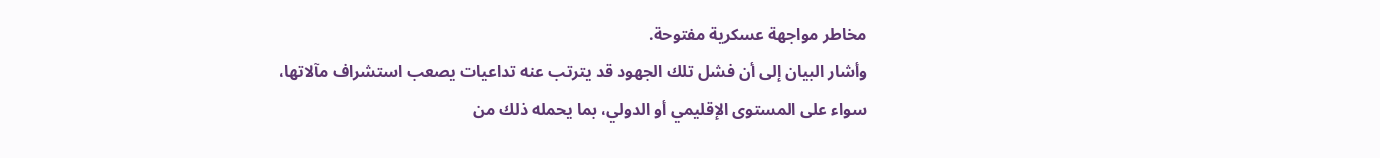مخاطر مواجهة عسكرية مفتوحة.
وأشار البيان إلى أن فشل تلك الجهود قد يترتب عنه تداعيات يصعب استشراف مآلاتها، سواء على المستوى الإقليمي أو الدولي، بما يحمله ذلك من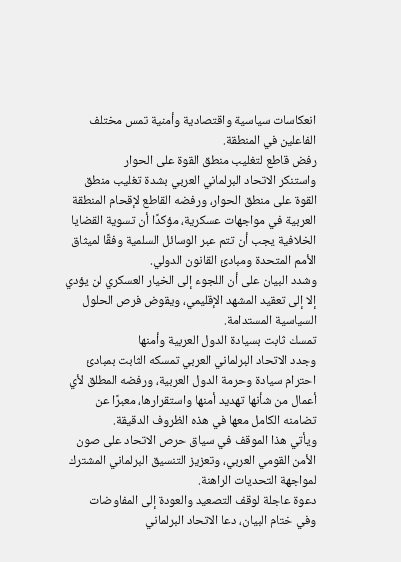انعكاسات سياسية واقتصادية وأمنية تمس مختلف الفاعلين في المنطقة.
رفض قاطع لتغليب منطق القوة على الحوار
واستنكر الاتحاد البرلماني العربي بشدة تغليب منطق القوة على منطق الحوار، ورفضه القاطع لإقحام المنطقة العربية في مواجهات عسكرية، مؤكدًا أن تسوية القضايا الخلافية يجب أن تتم عبر الوسائل السلمية وفقًا لميثاق الأمم المتحدة ومبادئ القانون الدولي.
وشدد البيان على أن اللجوء إلى الخيار العسكري لن يؤدي إلا إلى تعقيد المشهد الإقليمي، ويقوض فرص الحلول السياسية المستدامة.
تمسك ثابت بسيادة الدول العربية وأمنها
وجدد الاتحاد البرلماني العربي تمسكه الثابت بمبادئ احترام سيادة وحرمة الدول العربية، ورفضه المطلق لأي أعمال من شأنها تهديد أمنها واستقرارها، معبرًا عن تضامنه الكامل معها في هذه الظروف الدقيقة.
ويأتي هذا الموقف في سياق حرص الاتحاد على صون الأمن القومي العربي، وتعزيز التنسيق البرلماني المشترك لمواجهة التحديات الراهنة.
دعوة عاجلة لوقف التصعيد والعودة إلى المفاوضات
وفي ختام البيان، دعا الاتحاد البرلماني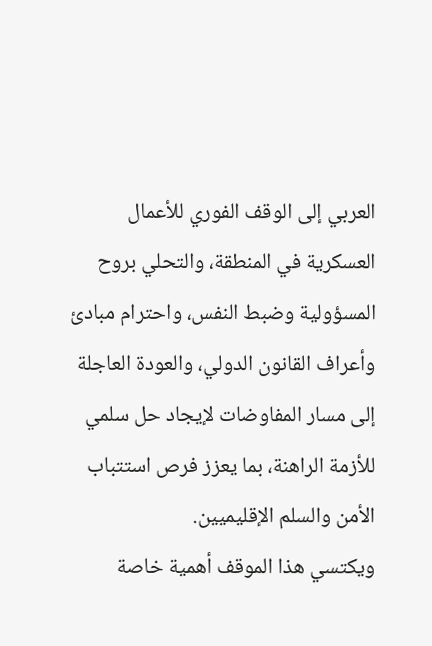العربي إلى الوقف الفوري للأعمال العسكرية في المنطقة، والتحلي بروح المسؤولية وضبط النفس، واحترام مبادئ وأعراف القانون الدولي، والعودة العاجلة إلى مسار المفاوضات لإيجاد حل سلمي للأزمة الراهنة، بما يعزز فرص استتباب الأمن والسلم الإقليميين.
ويكتسي هذا الموقف أهمية خاصة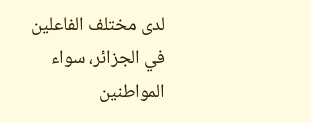لدى مختلف الفاعلين في الجزائر، سواء المواطنين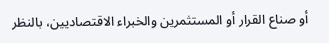أو صناع القرار أو المستثمرين والخبراء الاقتصاديين، بالنظر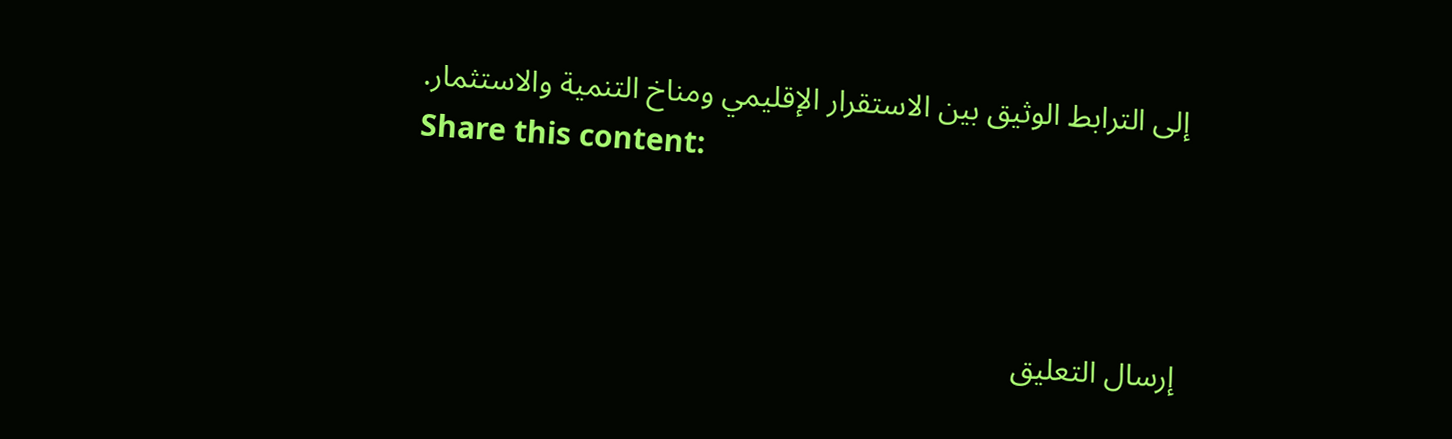إلى الترابط الوثيق بين الاستقرار الإقليمي ومناخ التنمية والاستثمار.
Share this content:



إرسال التعليق